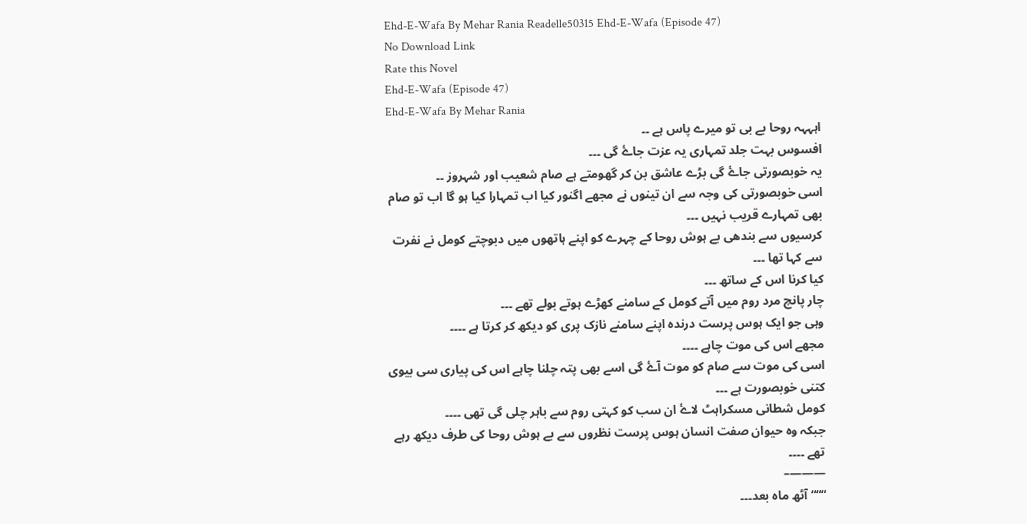Ehd-E-Wafa By Mehar Rania Readelle50315 Ehd-E-Wafa (Episode 47)
No Download Link
Rate this Novel
Ehd-E-Wafa (Episode 47)
Ehd-E-Wafa By Mehar Rania
اہہہہ روحا بے بی تو میرے پاس ہے ۔۔
افسوس بہت جلد تمہاری یہ عزت جاۓ گی ۔۔۔
یہ خوبصورتی جاۓ گی بڑے عاشق بن کر گھومتے ہے صام شعیب اور شہروز ۔۔
اسی خوبصورتی کی وجہ سے ان تینوں نے مجھے اگنور کیا اب تمہارا کیا ہو گا اب تو صام بھی تمہارے قریب نہیں ۔۔۔
کرسیوں سے بندھی بے ہوش روحا کے چہرے کو اپنے ہاتھوں میں دبوچتے کومل نے نفرت سے کہا تھا ۔۔۔
کیا کرنا اس کے ساتھ ۔۔۔
چار پانچ مرد روم میں آتے کومل کے سامنے کھڑے ہوتے بولے تھے ۔۔۔
وہی جو ایک ہوس پرست درندہ اپنے سامنے نازک پری کو دیکھ کر کرتا ہے ۔۔۔۔
مجھے اس کی موت چاہے ۔۔۔۔
اسی کی موت سے صام کو موت آۓ گی اسے بھی پتہ چلنا چاہے اس کی پیاری سی بیوی کتنی خوبصورت ہے ۔۔۔
کومل شطانی مسکراہٹ لاۓ ان سب کو کہتی روم سے باہر چلی گی تھی ۔۔۔۔
جبکہ وہ حیوان صفت انسان ہوس پرست نظروں سے بے ہوش روحا کی طرف دیکھ رہے تھے ۔۔۔۔
———–
“““آٹھ ماہ بعد۔۔۔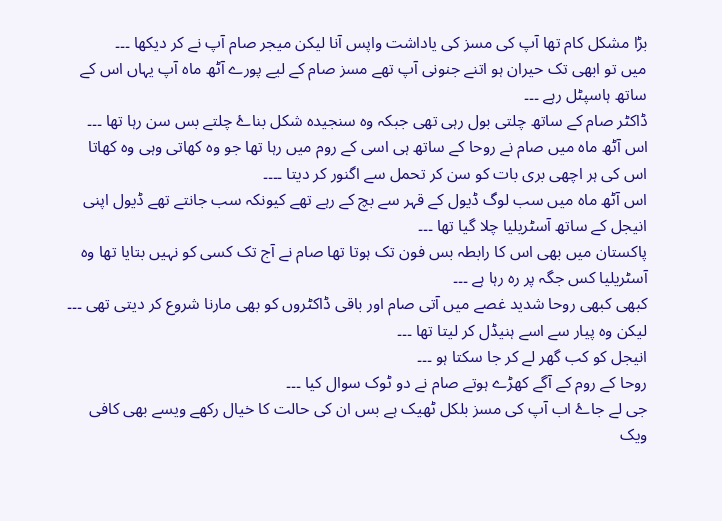بڑا مشکل کام تھا آپ کی مسز کی یاداشت واپس آنا لیکن میجر صام آپ نے کر دیکھا ۔۔۔
میں تو ابھی تک حیران ہو اتنے جنونی آپ تھے مسز صام کے لیے پورے آٹھ ماہ آپ یہاں اس کے ساتھ ہاسپٹل رہے ۔۔۔
ڈاکٹر صام کے ساتھ چلتی بول رہی تھی جبکہ وہ سنجیدہ شکل بناۓ چلتے بس سن رہا تھا ۔۔۔
اس آٹھ ماہ میں صام نے روحا کے ساتھ ہی اسی کے روم میں رہا تھا جو وہ کھاتی وہی وہ کھاتا اس کی ہر اچھی بری بات کو سن کر تحمل سے اگنور کر دیتا ۔۔۔۔
اس آٹھ ماہ میں سب لوگ ڈیول کے قہر سے بچ کے رہے تھے کیونکہ سب جانتے تھے ڈیول اپنی انیجل کے ساتھ آسٹریلیا چلا گیا تھا ۔۔۔
پاکستان میں بھی اس کا رابطہ بس فون تک ہوتا تھا صام نے آج تک کسی کو نہیں بتایا تھا وہ آسٹریلیا کس جگہ پر رہ رہا ہے ۔۔۔
کبھی کبھی روحا شدید غصے میں آتی صام اور باقی ڈاکٹروں کو بھی مارنا شروع کر دیتی تھی ۔۔۔
لیکن وہ پیار سے اسے ہنیڈل کر لیتا تھا ۔۔۔
انیجل کو کب گھر لے کر جا سکتا ہو ۔۔۔
روحا کے روم کے آگے کھڑے ہوتے صام نے دو ٹوک سوال کیا ۔۔۔
جی لے جاۓ اب آپ کی مسز بلکل ٹھیک ہے بس ان کی حالت کا خیال رکھے ویسے بھی کافی ویک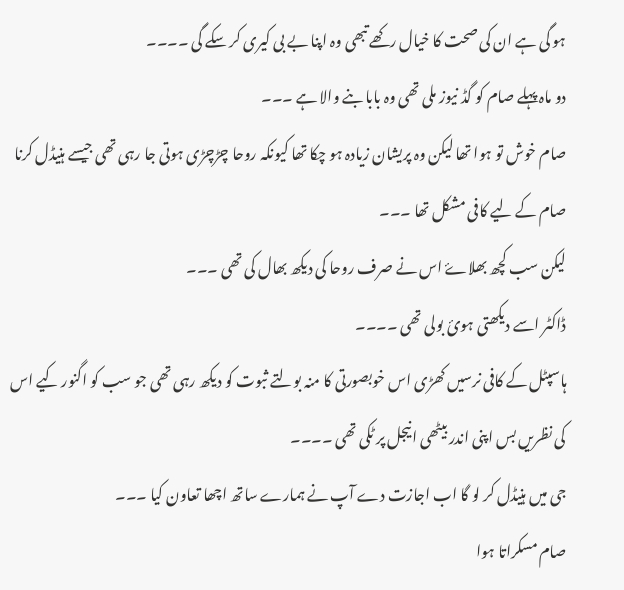ہو گی ہے ان کی صحت کا خیال رکھے تبھی وہ اپنا بے بی کیری کر سکے گی ۔۔۔۔
دو ماہ پہلے صام کو گڈ نیوز ملی تھی وہ بابا بنے والا ہے ۔۔۔
صام خوش تو ہوا تھا لیکن وہ پریشان زیادہ ہو چکا تھا کیونکہ روحا چڑچڑی ہوتی جا رہی تھی جیسے ہنیڈل کرنا صام کے لیے کافی مشکل تھا ۔۔۔
لیکن سب کچھ بھلاۓ اس نے صرف روحا کی دیکھ بھال کی تھی ۔۔۔
ڈاکٹر اسے دیکھتی ہوئ بولی تھی ۔۔۔۔
ہاسپٹل کے کافی نرسیں کھڑی اس خوبصورتی کا منہ بولتے ثبوت کو دیکھ رہی تھی جو سب کو اگنور کیے اس کی نظریں بس اپنی اندر بیٹھی انیجل پر ٹکی تھی ۔۔۔۔
جی میں ہنیڈل کر لو گا اب اجازت دے آپ نے ہمارے ساتھ اچھا تعاون کیا ۔۔۔
صام مسکراتا ہوا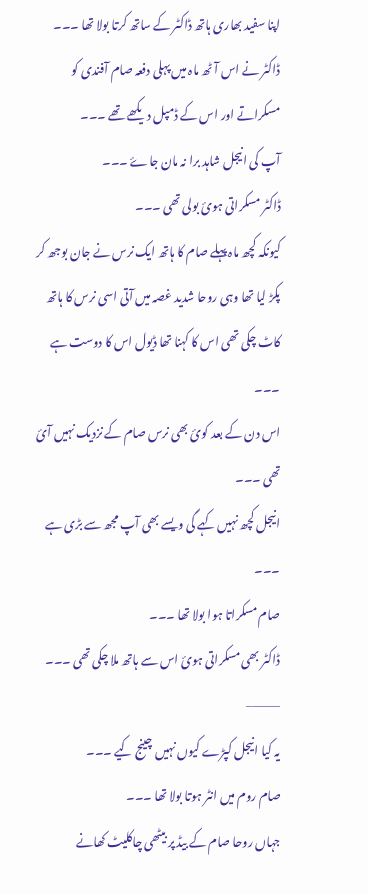اپنا سفید بھاری ہاتھ ڈاکٹر کے ساتھ کرتا بولا تھا ۔۔۔
ڈاکٹر نے اس آٹھ ماہ میں پہلی دفعہ صام آفندی کو مسکراتے اور اس کے ڈمپل دیکھے تھے ۔۔۔
آپ کی انیجل شاہد برا نہ مان جاۓ ۔۔۔
ڈاکٹر مسکراتی ہوئ بولی تھی ۔۔۔
کیونکہ کچھ ماہ پہلے صام کا ہاتھ ایک نرس نے جان بوجھ کر پکڑ لیا تھا وہی روحا شدید غصہ میں آتی اسی نرس کا ہاتھ کاٹ چکی تھی اس کا کہنا تھا ڈیول اس کا دوست ہے ۔۔۔
اس دن کے بعد کوئ بھی نرس صام کے نزدیک نہیں آئ تھی ۔۔۔
انیجل کچھ نہیں کہے گی ویسے بھی آپ مجھ سے بڑی ہے ۔۔۔
صام مسکراتا ہوا بولا تھا ۔۔۔
ڈاکٹر بھی مسکراتی ہوئ اس سے ہاتھ ملا چکی تھی ۔۔۔
———–
یہ کیا انیجل کپڑے کیوں نہیں چینج کیے ۔۔۔
صام روم میں انٹر ہوتا بولا تھا ۔۔۔
جہاں روحا صام کے بیڈ پر بیٹھی چاکلیٹ کھانے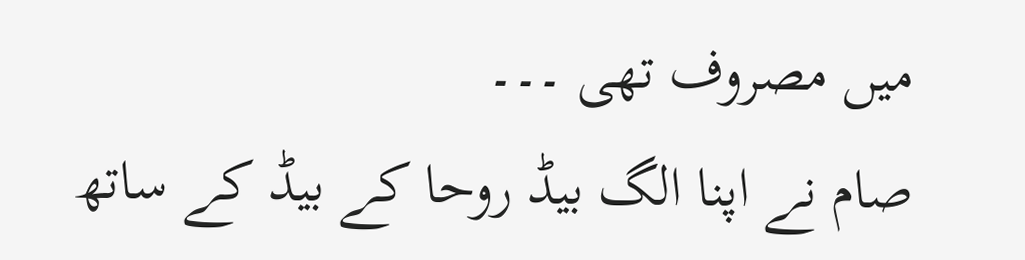میں مصروف تھی ۔۔۔
صام نے اپنا الگ بیڈ روحا کے بیڈ کے ساتھ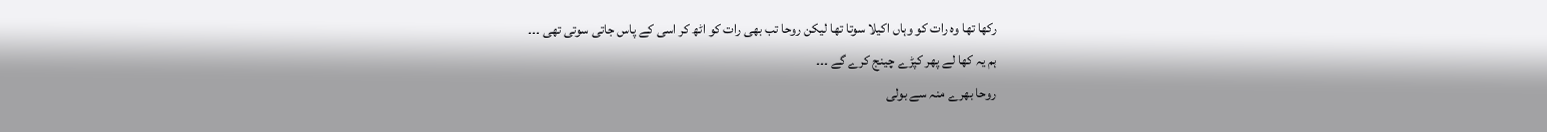رکھا تھا وہ رات کو وہاں اکیلا سوتا تھا لیکن روحا تب بھی رات کو اٹھ کر اسی کے پاس جاتی سوتی تھی ۔۔۔
ہم یہ کھا لے پھر کپڑے چینج کرے گے ۔۔۔
روحا بھرے منہ سے بولی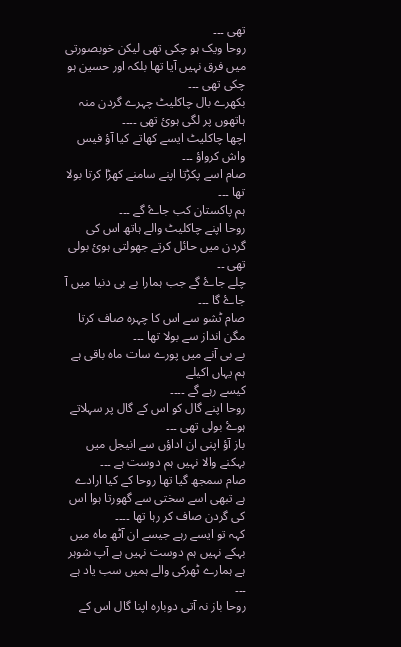تھی ۔۔۔
روحا ویک ہو چکی تھی لیکن خوبصورتی میں فرق نہیں آیا تھا بلکہ اور حسین ہو چکی تھی ۔۔۔
بکھرے بال چاکلیٹ چہرے گردن منہ ہاتھوں پر لگی ہوئ تھی ۔۔۔۔
اچھا چاکلیٹ ایسے کھاتے کیا آؤ فیس واش کرواؤ ۔۔۔
صام اسے پکڑتا اپنے سامنے کھڑا کرتا بولا تھا ۔۔۔
ہم پاکستان کب جاۓ گے ۔۔۔
روحا اپنے چاکلیٹ والے ہاتھ اس کی گردن میں حائل کرتے جھولتی ہوئ بولی تھی ۔۔
چلے جاۓ گے جب ہمارا بے بی دنیا میں آ جاۓ گا ۔۔۔
صام ٹشو سے اس کا چہرہ صاف کرتا مگن انداز سے بولا تھا ۔۔۔
بے بی آنے میں پورے سات ماہ باقی ہے ہم یہاں اکیلے
کیسے رہے گے ۔۔۔۔
روحا اپنے گال کو اس کے گال پر سہلاتے ہوۓ بولی تھی ۔۔۔
باز آؤ اپنی ان اداؤں سے انیجل میں بہکنے والا نہیں ہم دوست ہے ۔۔۔
صام سمجھ گیا تھا روحا کے کیا ارادے ہے تبھی اسے سختی سے گھورتا ہوا اس کی گردن صاف کر رہا تھا ۔۔۔۔
کہہ تو ایسے رہے جیسے ان آٹھ ماہ میں بہکے نہیں ہم دوست نہیں ہے آپ شوہر ہے ہمارے ٹھرکی والے ہمیں سب یاد ہے ۔۔۔
روحا باز نہ آتی دوبارہ اپنا گال اس کے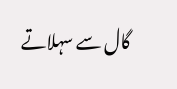گال سے سہلاتے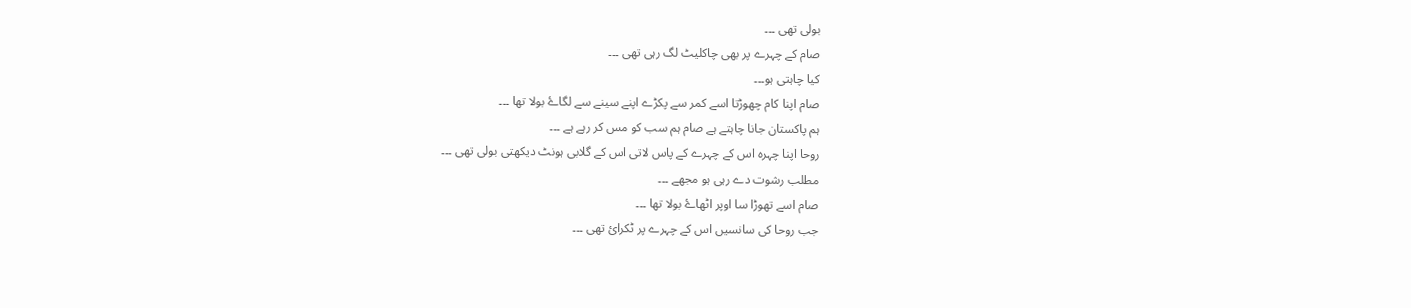بولی تھی ۔۔۔
صام کے چہرے پر بھی چاکلیٹ لگ رہی تھی ۔۔۔
کیا چاہتی ہو۔۔۔
صام اپنا کام چھوڑتا اسے کمر سے پکڑے اپنے سینے سے لگاۓ بولا تھا ۔۔۔
ہم پاکستان جانا چاہتے ہے صام ہم سب کو مس کر رہے ہے ۔۔۔
روحا اپنا چہرہ اس کے چہرے کے پاس لاتی اس کے گلابی ہونٹ دیکھتی بولی تھی ۔۔۔
مطلب رشوت دے رہی ہو مجھے ۔۔۔
صام اسے تھوڑا سا اوپر اٹھاۓ بولا تھا ۔۔۔
جب روحا کی سانسیں اس کے چہرے پر ٹکرائ تھی ۔۔۔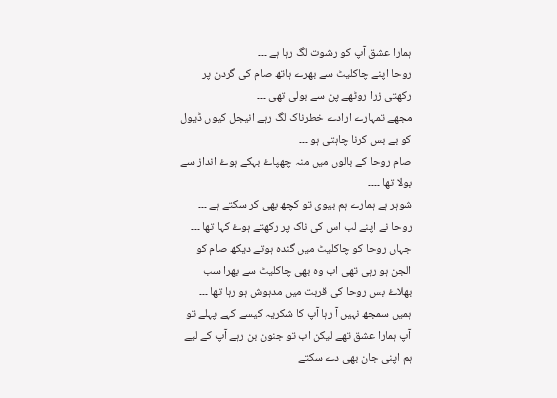ہمارا عشق آپ کو رشوت لگ رہا ہے ۔۔۔
روحا اپنے چاکلیٹ سے بھرے ہاتھ صام کی گردن پر رکھتی زرا روٹھے پن سے بولی تھی ۔۔۔
مجھے تمہارے ارادے خطرناک لگ رہے انیجل کیوں ڈیول کو بے بس کرنا چاہتی ہو ۔۔۔
صام روحا کے بالوں میں منہ چھپاۓ بہکے ہوۓ انداز سے بولا تھا ۔۔۔۔
شوہر ہے ہمارے ہم بیوی تو کچھ بھی کر سکتے ہے ۔۔۔
روحا نے اپنے لب اس کی ناک پر رکھتے ہوۓ کہا تھا ۔۔۔
جہاں روحا کو چاکلیٹ میں گندہ ہوتے دیکھ صام کو الجن ہو رہی تھی اب وہ بھی چاکلیٹ سے بھرا سب بھلاۓ بس روحا کی قربت میں مدہوش ہو رہا تھا ۔۔۔
ہمیں سمجھ نہیں آ رہا آپ کا شکریہ کیسے کہے پہلے تو آپ ہمارا عشق تھے لیکن اب تو جنون بن رہے آپ کے لیے ہم اپنی جان بھی دے سکتے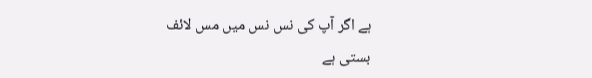ہے اگر آپ کی نس نس میں مس لائف بستی ہے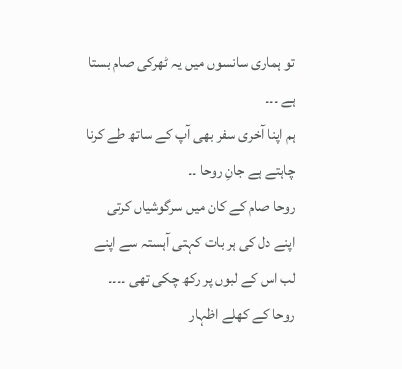تو ہماری سانسوں میں یہ ٹھرکی صام بستا ہے ۔۔۔
ہم اپنا آخری سفر بھی آپ کے ساتھ طے کرنا چاہتے ہے جانِ روحا ۔۔
روحا صام کے کان میں سرگوشیاں کرتی اپنے دل کی ہر بات کہتی آہستہ سے اپنے لب اس کے لبوں پر رکھ چکی تھی ۔۔۔۔
روحا کے کھلے اظہار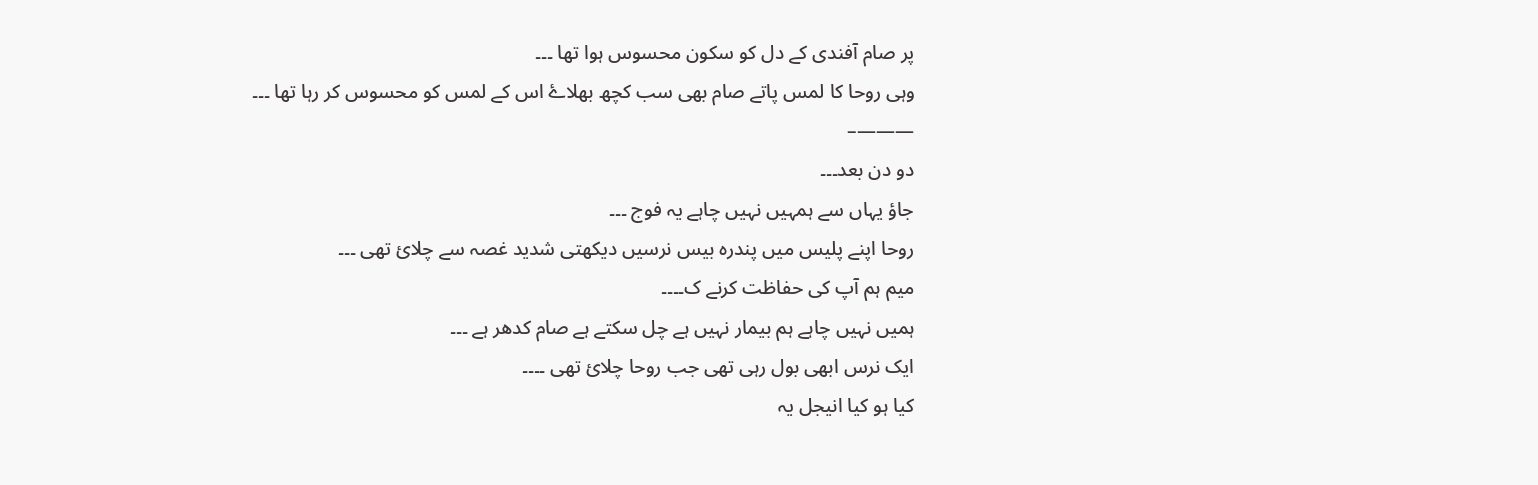پر صام آفندی کے دل کو سکون محسوس ہوا تھا ۔۔۔
وہی روحا کا لمس پاتے صام بھی سب کچھ بھلاۓ اس کے لمس کو محسوس کر رہا تھا ۔۔۔
———–
دو دن بعد۔۔۔
جاؤ یہاں سے ہمہیں نہیں چاہے یہ فوج ۔۔۔
روحا اپنے پلیس میں پندرہ بیس نرسیں دیکھتی شدید غصہ سے چلائ تھی ۔۔۔
میم ہم آپ کی حفاظت کرنے ک۔۔۔۔
ہمیں نہیں چاہے ہم بیمار نہیں ہے چل سکتے ہے صام کدھر ہے ۔۔۔
ایک نرس ابھی بول رہی تھی جب روحا چلائ تھی ۔۔۔۔
کیا ہو کیا انیجل یہ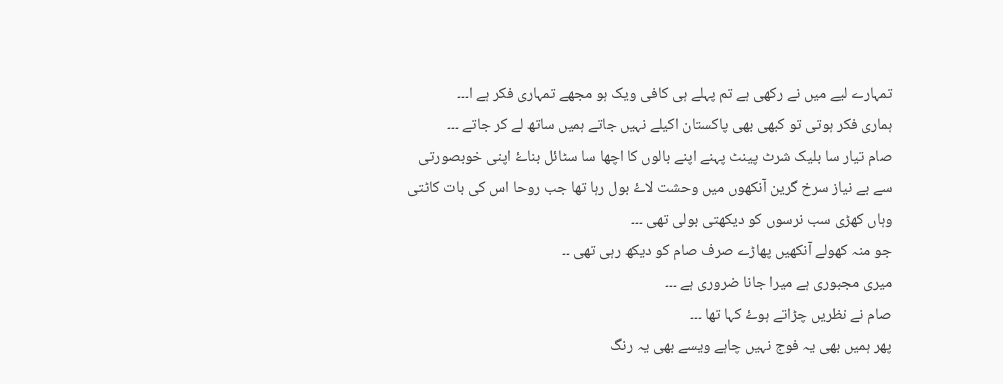تمہارے لیے میں نے رکھی ہے تم پہلے ہی کافی ویک ہو مجھے تمہاری فکر ہے ا۔۔۔
ہماری فکر ہوتی تو کبھی بھی پاکستان اکیلے نہیں جاتے ہمیں ساتھ لے کر جاتے ۔۔۔
صام تیار سا بلیک شرٹ پینٹ پہنے اپنے بالوں کا اچھا سا سٹائل بناۓ اپنی خوبصورتی سے بے نیاز سرخ گرین آنکھوں میں وحشت لاۓ بول رہا تھا جب روحا اس کی بات کاٹتی وہاں کھڑی سب نرسوں کو دیکھتی بولی تھی ۔۔۔
جو منہ کھولے آنکھیں پھاڑے صرف صام کو دیکھ رہی تھی ۔۔
میری مجبوری ہے میرا جانا ضروری ہے ۔۔۔
صام نے نظریں چڑاتے ہوۓ کہا تھا ۔۔۔
پھر ہمیں بھی یہ فوج نہیں چاہے ویسے بھی یہ رنگ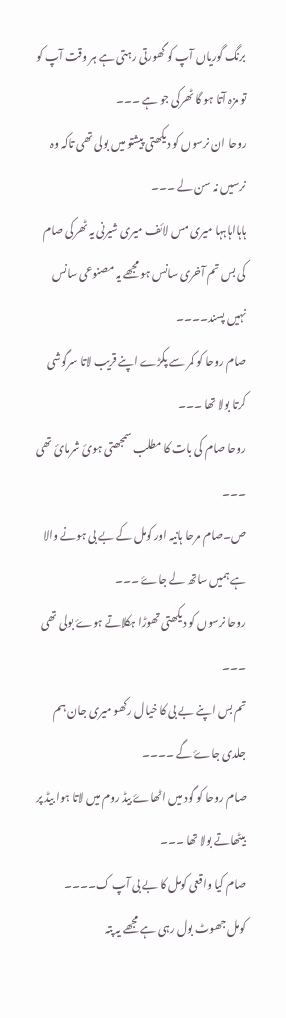برنگ گوریاں آپ کو گھورتی رہتی ہے ہر وقت آپ کو تو مزہ آتا ہو گا ٹھرکی جو ہے ۔۔۔
روحا ان نرسوں کو دیکھتی پیشتو میں بولی تھی تاکہ وہ نرسیں نہ سن لے ۔۔۔
ہاہااہاہہا میری مس لائف میری شیرنی یہ ٹھرکی صام کی بس تم آخری سانس ہو مجھے یہ مصنوعی سانس نہیں پسند۔۔۔۔
صام روحا کو کمر سے پکڑے اپنے قریب لاتا سرگوشی کرتا بولا تھا ۔۔۔
روحا صام کی بات کا مطلب سمجھتی ہوئ شرمائ تھی ۔۔۔
ص۔صام مرحا ہانیہ اور کومل کے بے بی ہونے والا ہے ہمیں ساتھ لے جاۓ ۔۔۔
روحا نرسوں کو دیکھتی تھوڑا ہکلاتے ہوۓ بولی تھی ۔۔۔
تم بس اپنے بے بی کا خیال رکھو میری جان ہم جلدی جاۓ گے ۔۔۔۔
صام روحا کو گود میں اٹھاۓ بیڈ روم میں لاتا ہوا بیڈ پر بیٹھاتے بولا تھا ۔۔۔
صام کیا واقعی کومل کا بے بی آپ ک۔۔۔۔
کومل جھوٹ بول رہی ہے مجھے یہ پتہ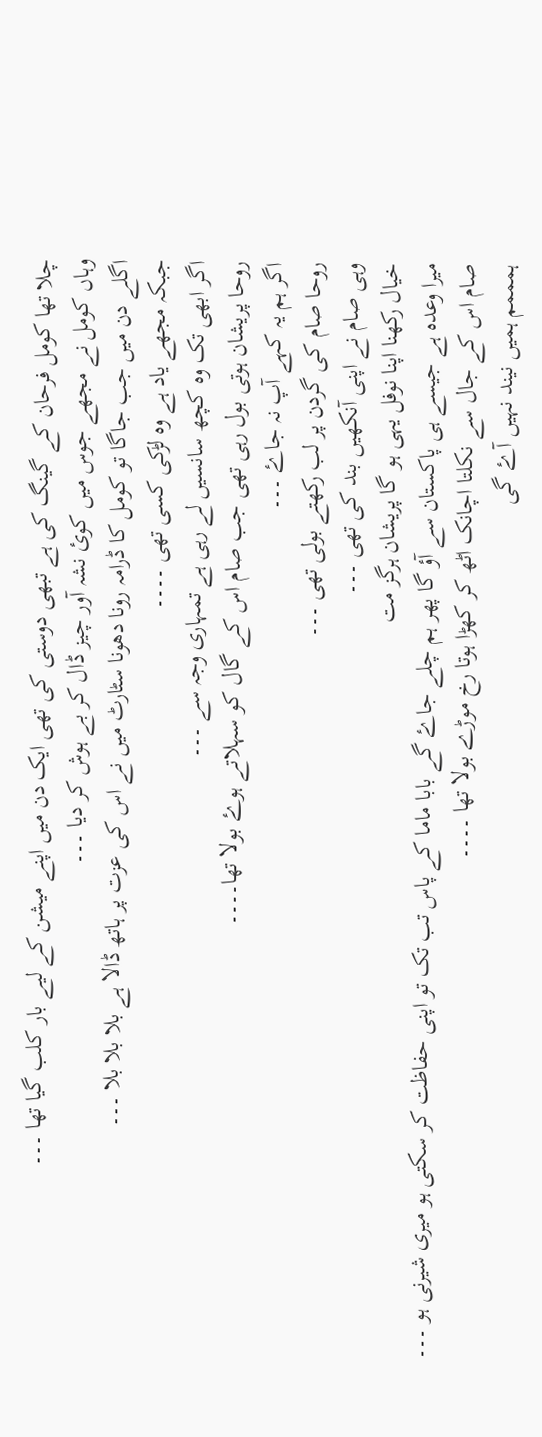چلا تھا کومل فرحان کے گینگ کی ہے تبھی دوستی کی تھی ایک دن میں اپنے میشن کے لیے بار کلب گیا تھا ۔۔۔
وہاں کومل نے مجھے جوس میں کوئ نشہ آور چیز ڈال کر بے ہوش کر دیا ۔۔۔
اگلے دن میں جب جاگا تو کومل کا ڈرامہ رونا دھونا سٹارٹ میں نے اس کی عزت پر ہاتھ ڈالا ہے بلا بلا بلا ۔۔۔
جبکہ مجھے یاد ہے وہ لڑکی کسی تھی ۔۔۔۔
اگر ابھی تک وہ کچھ سانسیں لے رہی ہے تمہاری وجہ سے ۔۔۔
روحا پریشان ہوتی بول رہی تھی جب صام اس کے گال کو سہلاتے ہوۓ بولا تھا۔۔۔۔
اگر ہم یہ کہے آپ نہ جاۓ ۔۔۔
روحا صام کی گردن پر لب رکھتے بولی تھی ۔۔۔
وہی صام نے اپنی آنکھیں بند کی تھی ۔۔۔
خیال رکھنا اپنا نوفل یہی ہو گا پریشان ہرگز مت
میرا وعدہ ہے جیسے ہی پاکستان سے آؤ گا پھر ہم چلے جاۓ گے بابا ماما کے پاس تب تک تو اپنی حفاظت کر سکتی ہو میری شیرنی ہو ۔۔۔
صام اس کے جال سے نکلتا اچانک اٹھ کر کھڑا ہوتا رخ موڑے بولا تھا ۔۔۔۔
ہمممم ہمیں نیند نہیں آۓ گی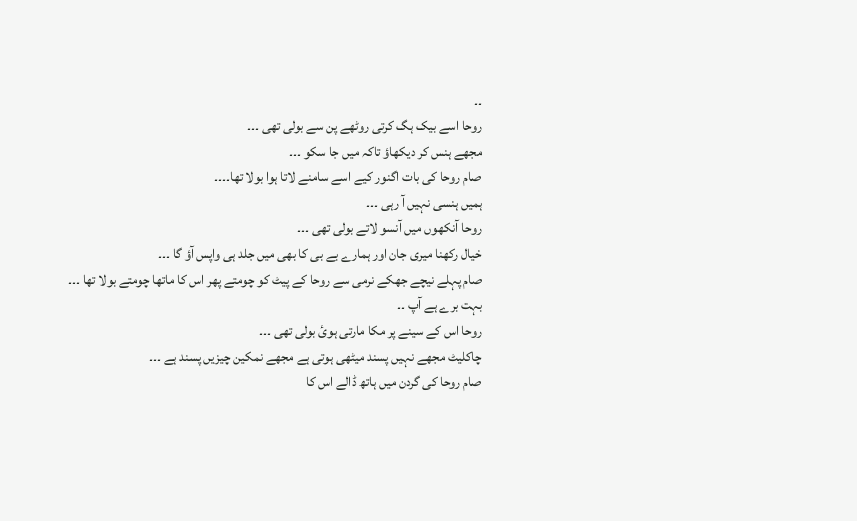۔۔
روحا اسے بیک ہگ کرتی روٹھے پن سے بولی تھی ۔۔۔
مجھے ہنس کر دیکھاؤ تاکہ میں جا سکو ۔۔۔
صام روحا کی بات اگنور کیے اسے سامنے لاتا ہوا بولا تھا۔۔۔۔
ہمیں ہنسی نہیں آ رہی ۔۔۔
روحا آنکھوں میں آنسو لاتے بولی تھی ۔۔۔
خیال رکھنا میری جان اور ہمارے بے بی کا بھی میں جلد ہی واپس آؤ گا ۔۔۔
صام پہلے نیچے جھکے نرمی سے روحا کے پیٹ کو چومتے پھر اس کا ماتھا چومتے بولا تھا ۔۔۔
بہت برے ہے آپ ۔۔
روحا اس کے سینے پر مکا مارتی ہوئ بولی تھی ۔۔۔
چاکلیٹ مجھے نہیں پسند میٹھی ہوتی ہے مجھے نمکین چیزیں پسند ہے ۔۔۔
صام روحا کی گردن میں ہاتھ ڈالے اس کا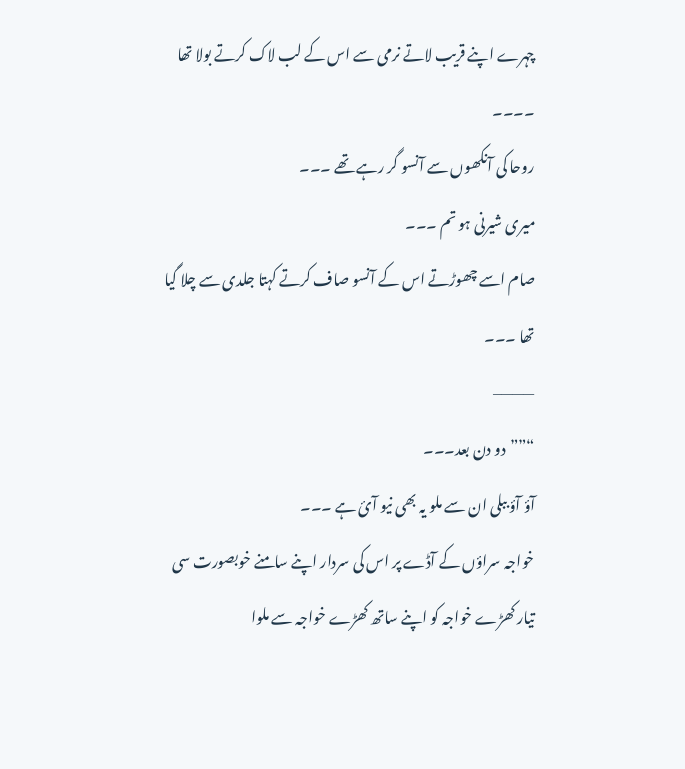چہرے اپنے قریب لاتے نرمی سے اس کے لب لاک کرتے بولا تھا ۔۔۔۔
روحا کی آنکھوں سے آنسو گر رہے تھے ۔۔۔
میری شیرنی ہو تم ۔۔۔
صام اسے چھوڑتے اس کے آنسو صاف کرتے کہتا جلدی سے چلا گیا تھا ۔۔۔
———–
“””دو دن بعد۔۔۔
آؤ آؤ ببلی ان سے ملو یہ بھی نیو آئ ہے ۔۔۔
خواجہ سراؤں کے آڈے پر اس کی سردار اپنے سامنے خوبصورت سی تیار کھڑے خواجہ کو اپنے ساتھ کھڑے خواجہ سے ملوا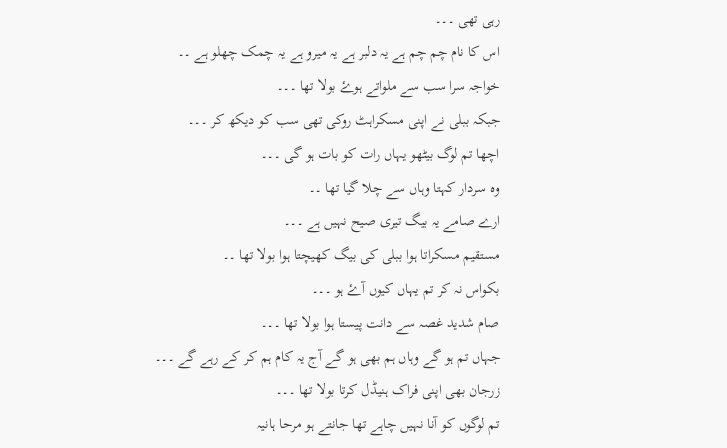رہی تھی ۔۔۔
اس کا نام چم چم ہے یہ دلبر ہے یہ میرو ہے یہ چمک چھلو ہے ۔۔
خواجہ سرا سب سے ملواتے ہوۓ بولا تھا ۔۔۔
جبکہ ببلی نے اپنی مسکراہٹ روکی تھی سب کو دیکھ کر ۔۔۔
اچھا تم لوگ بیٹھو یہاں رات کو بات ہو گی ۔۔۔
وہ سردار کہتا وہاں سے چلا گیا تھا ۔۔
ارے صامے یہ بیگ تیری صیح نہیں ہے ۔۔۔
مستقیم مسکراتا ہوا ببلی کی بیگ کھیچتا ہوا بولا تھا ۔۔
بکواس نہ کر تم یہاں کیوں آۓ ہو ۔۔۔
صام شدید غصہ سے دانت پیستا ہوا بولا تھا ۔۔۔
جہاں تم ہو گے وہاں ہم بھی ہو گے آج یہ کام ہم کر کے رہے گے ۔۔۔
زرجان بھی اپنی فراک ہنیڈل کرتا بولا تھا ۔۔۔
تم لوگوں کو آنا نہیں چاہے تھا جانتے ہو مرحا ہانیہ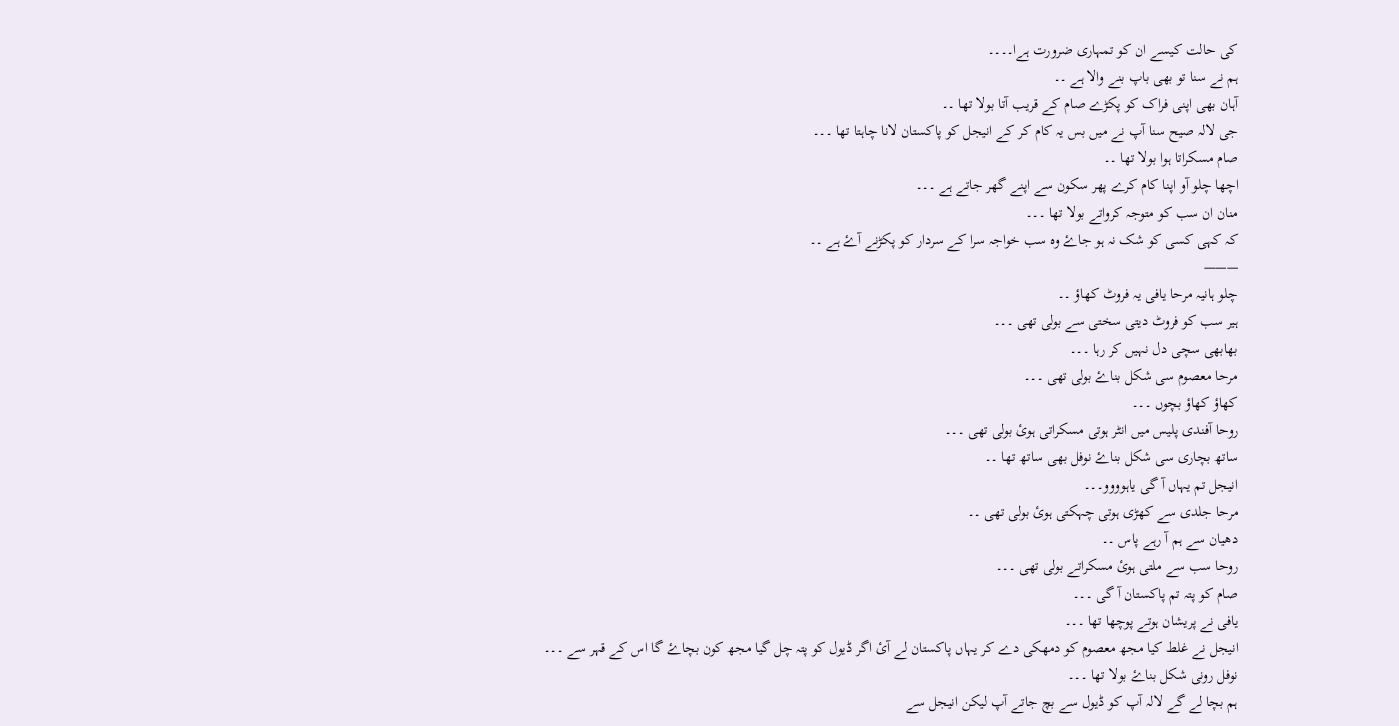کی حالت کیسے ان کو تمہاری ضرورت ہےا۔۔۔۔
ہم نے سنا تو بھی باپ بنے والا ہے ۔۔
آہان بھی اپنی فراک کو پکڑے صام کے قریب آتا بولا تھا ۔۔
جی لالہ صیح سنا آپ نے میں بس یہ کام کر کے انیجل کو پاکستان لانا چاہتا تھا ۔۔۔
صام مسکراتا ہوا بولا تھا ۔۔
اچھا چلو آو اپنا کام کرے پھر سکون سے اپنے گھر جاتے ہے ۔۔۔
منان ان سب کو متوجہ کرواتے بولا تھا ۔۔۔
کہ کہی کسی کو شک نہ ہو جاۓ وہ سب خواجہ سرا کے سردار کو پکڑنے آۓ ہے ۔۔
———
چلو ہانیہ مرحا یافی یہ فروٹ کھاؤ ۔۔
ہیر سب کو فروٹ دیتی سختی سے بولی تھی ۔۔۔
بھابھی سچی دل نہیں کر رہا ۔۔۔
مرحا معصوم سی شکل بناۓ بولی تھی ۔۔۔
کھاؤ کھاؤ بچوں ۔۔۔
روحا آفندی پلیس میں انٹر ہوتی مسکراتی ہوئ بولی تھی ۔۔۔
ساتھ بچاری سی شکل بناۓ نوفل بھی ساتھ تھا ۔۔
انیجل تم یہاں آ گی یاہوووو۔۔۔
مرحا جلدی سے کھڑی ہوتی چہکتی ہوئ بولی تھی ۔۔
دھیان سے ہم آ رہے پاس ۔۔
روحا سب سے ملتی ہوئ مسکراتے بولی تھی ۔۔۔
صام کو پتہ تم پاکستان آ گی ۔۔۔
یافی نے پریشان ہوتے پوچھا تھا ۔۔۔
انیجل نے غلط کیا مجھ معصوم کو دمھکی دے کر یہاں پاکستان لے آئ اگر ڈیول کو پتہ چل گیا مجھ کون بچاۓ گا اس کے قہر سے ۔۔۔
نوفل رونی شکل بناۓ بولا تھا ۔۔۔
ہم بچا لے گے لالہ آپ کو ڈیول سے بچ جاتے آپ لیکن انیجل سے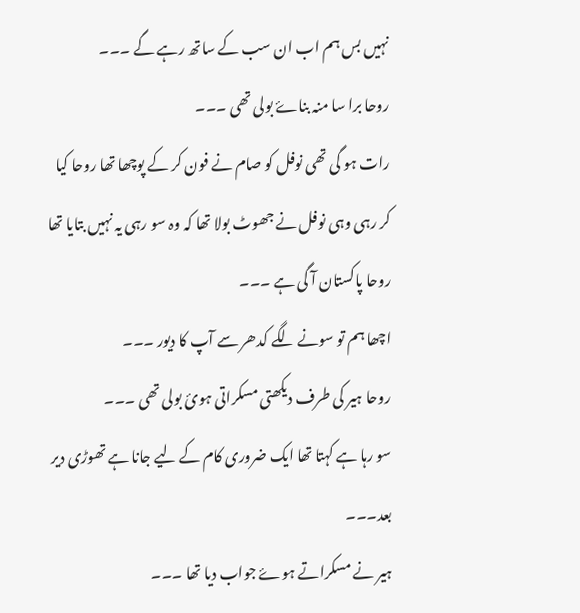نہیں بس ہم اب ان سب کے ساتھ رہے گے ۔۔۔
روحا برا سا منہ بناۓ بولی تھی ۔۔۔
رات ہو گی تھی نوفل کو صام نے فون کر کے پوچھا تھا روحا کیا کر رہی وہی نوفل نے جھوٹ بولا تھا کہ وہ سو رہی یہ نہیں بتایا تھا روحا پاکستان آ گی ہے ۔۔۔
اچھا ہم تو سونے لگے کدھر سے آپ کا دیور ۔۔۔
روحا ہیر کی طرف دیکھتی مسکراتی ہوئ بولی تھی ۔۔۔
سو رہا ہے کہتا تھا ایک ضروری کام کے لیے جانا ہے تھوڑی دیر بعد۔۔۔
ہیر نے مسکراتے ہوۓ جواب دیا تھا ۔۔۔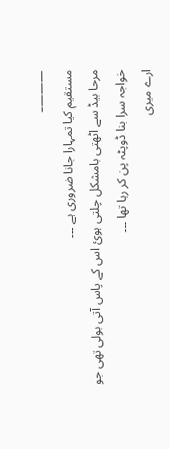———–
مستقیم کیا تمہارا جانا ضروری ہے ۔۔۔
مرحا بیڈ سے اٹھتی بامشکل چلتی ہوئ اس کے پاس آتی بولی تھی جو خواجہ سرا بنا ڈوپٹہ پن کر رہا تھا ۔۔۔
ارے میری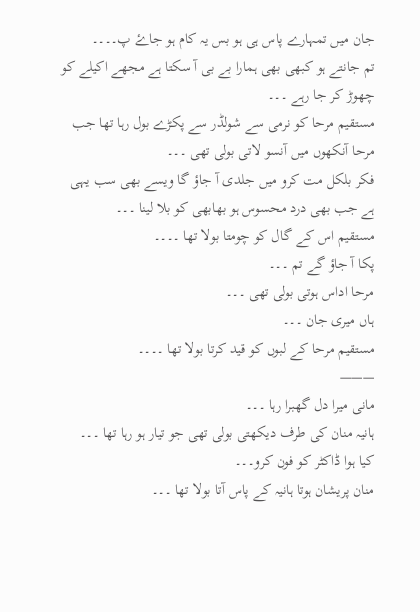جان میں تمہارے پاس ہی ہو بس یہ کام ہو جاۓ پ۔۔۔۔
تم جانتے ہو کبھی بھی ہمارا بے بی آ سکتا ہے مجھے اکیلے کو چھوڑ کر جا رہے ۔۔۔
مستقیم مرحا کو نرمی سے شولڈر سے پکڑے بول رہا تھا جب مرحا آنکھوں میں آنسو لاتی بولی تھی ۔۔۔
فکر بلکل مت کرو میں جلدی آ جاؤ گا ویسے بھی سب یہی ہے جب بھی درد محسوس ہو بھابھی کو بلا لینا ۔۔۔
مستقیم اس کے گال کو چومتا بولا تھا ۔۔۔۔
پکا آ جاؤ گے تم ۔۔۔
مرحا اداس ہوتی بولی تھی ۔۔۔
ہاں میری جان ۔۔۔
مستقیم مرحا کے لبوں کو قید کرتا بولا تھا ۔۔۔۔
———
مانی میرا دل گھبرا رہا ۔۔۔
ہانیہ منان کی طرف دیکھتی بولی تھی جو تیار ہو رہا تھا ۔۔۔
کیا ہوا ڈاکٹر کو فون کرو۔۔۔
منان پریشان ہوتا ہانیہ کے پاس آتا بولا تھا ۔۔۔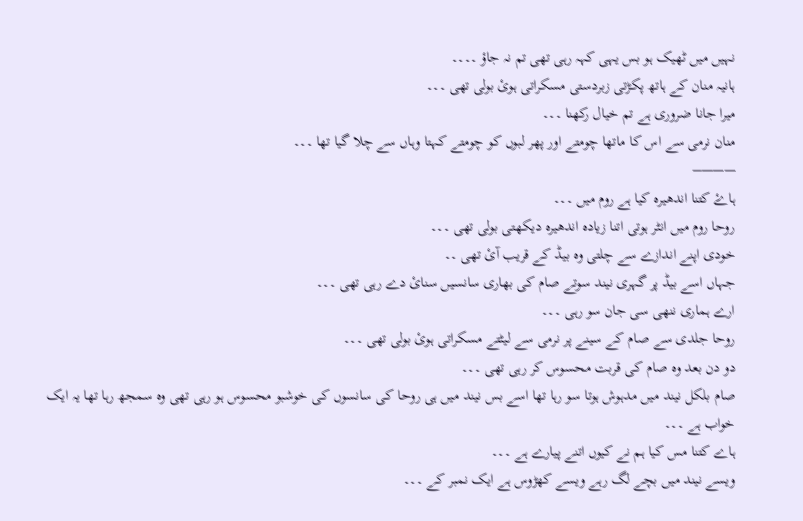نہیں میں ٹھیک ہو بس یہی کہہ رہی تھی تم نہ جاؤ ۔۔۔۔
ہانیہ منان کے ہاتھ پکڑتی زبردستی مسکراتی ہوئ بولی تھی ۔۔۔
میرا جانا ضروری ہے تم خیال رکھنا ۔۔۔
منان نرمی سے اس کا ماتھا چومتے اور پھر لبوں کو چومتے کہتا وہاں سے چلا گیا تھا ۔۔۔
———–
ہاۓ کتنا اندھیرہ کیا ہے روم میں ۔۔۔
روحا روم میں انٹر ہوتی اتنا زیادہ اندھیرہ دیکھتی بولی تھی ۔۔۔
خودی اپنے اندازے سے چلتی وہ بیڈ کے قریب آئ تھی ۔۔
جہاں اسے بیڈ پر گہری نیند سوتے صام کی بھاری سانسیں سنائ دے رہی تھی ۔۔۔
ارے ہماری ننھی سی جان سو رہی ۔۔۔
روحا جلدی سے صام کے سینے پر نرمی سے لیٹتے مسکراتی ہوئ بولی تھی ۔۔۔
دو دن بعد وہ صام کی قربت محسوس کر رہی تھی ۔۔۔
صام بلکل نیند میں مدہوش ہوتا سو رہا تھا اسے بس نیند میں ہی روحا کی سانسوں کی خوشبو محسوس ہو رہی تھی وہ سمجھ رہا تھا یہ ایک خواب ہے ۔۔۔
ہاے کتنا مس کیا ہم نے کیوں اتنے پیارے ہے ۔۔۔
ویسے نیند میں بچے لگ رہے ویسے کھڑوس ہے ایک نمبر کے ۔۔۔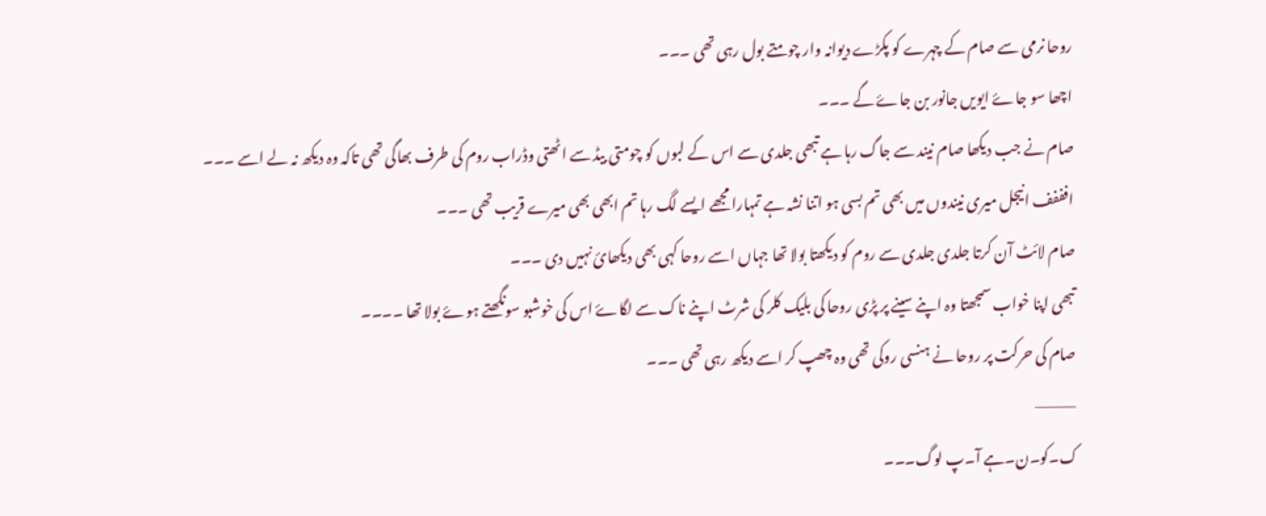روحا نرمی سے صام کے چہرے کو پکڑے دیوانہ وار چومتے بول رہی تھی ۔۔۔
اچھا سو جاۓ ایویں جانور بن جاۓ گے ۔۔۔
صام نے جب دیکھا صام نیند سے جاگ رہا ہے تبھی جلدی سے اس کے لبوں کو چومتی بیڈ سے اٹھتی وڈراب روم کی طرف بھاگی تھی تاکہ وہ دیکھ نہ لے اسے ۔۔۔
افففف انیجل میری نیندوں میں بھی تم بسی ہو اتنا نشہ ہے تمہارا مجھے ایسے لگ رہا تم ابھی بھی میرے قریب تھی ۔۔۔
صام لائٹ آن کرتا جلدی جلدی سے روم کو دیکھتا بولا تھا جہاں اسے روحا کہی بھی دیکھائ نہیں دی ۔۔۔
تبھی اپنا خواب سمجھتا وہ اپنے سینے پر پڑی روحا کی بلیک کلر کی شرٹ اپنے ناک سے لگاۓ اس کی خوشبو سونگھتے ہوۓ بولا تھا ۔۔۔۔
صام کی حرکت پر روحا نے ہنسی روکی تھی وہ چھپ کر اسے دیکھ رہی تھی ۔۔۔
———–
ک۔کو۔ن۔ہے آ۔پ لوگ۔۔۔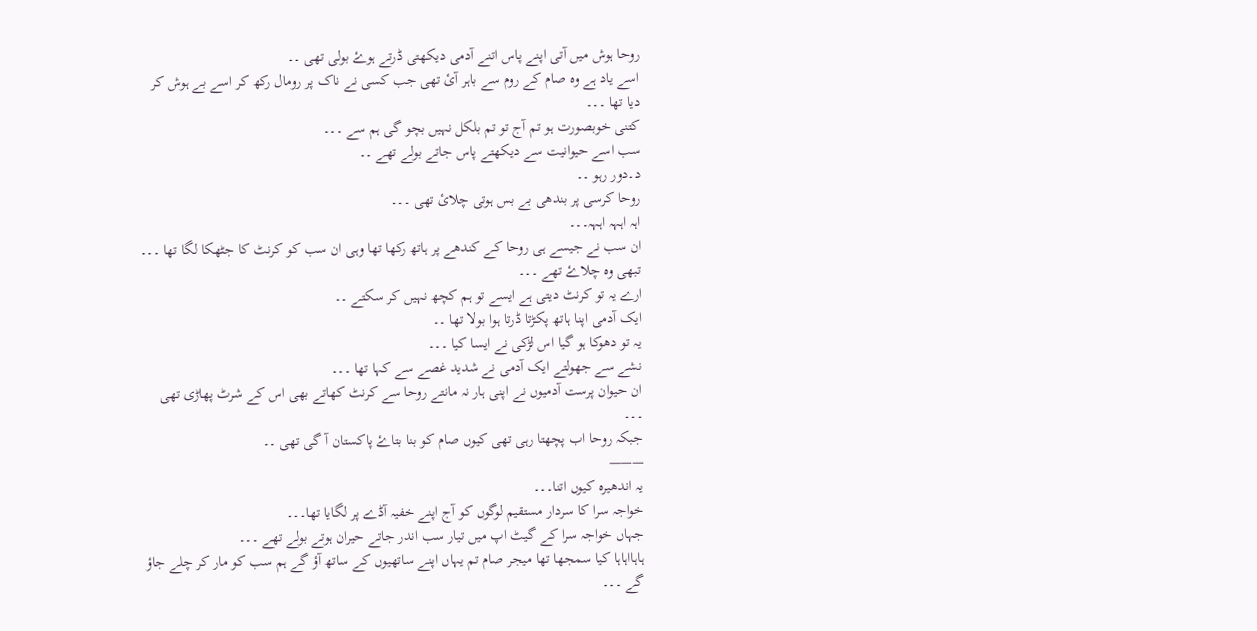روحا ہوش میں آتی اپنے پاس اتنے آدمی دیکھتی ڈرتے ہوۓ بولی تھی ۔۔
اسے یاد ہے وہ صام کے روم سے باہر آئ تھی جب کسی نے ناک پر رومال رکھ کر اسے بے ہوش کر دیا تھا ۔۔۔
کتنی خوبصورت ہو تم آج تو تم بلکل نہیں بچو گی ہم سے ۔۔۔
سب اسے حیوانیت سے دیکھتے پاس جاتے بولے تھے ۔۔
د۔دور رہو ۔۔
روحا کرسی پر بندھی بے بس ہوتی چلائ تھی ۔۔۔
اہہ اہہہ اہہہ۔۔۔
ان سب نے جیسے ہی روحا کے کندھے پر ہاتھ رکھا تھا وہی ان سب کو کرنٹ کا جٹھکا لگا تھا ۔۔۔
تبھی وہ چلاۓ تھے ۔۔۔
ارے یہ تو کرنٹ دیتی ہے ایسے تو ہم کچھ نہیں کر سکتے ۔۔
ایک آدمی اپنا ہاتھ پکڑتا ڈرتا ہوا بولا تھا ۔۔
یہ تو دھوکا ہو گیا اس لڑکی نے ایسا کیا ۔۔۔
نشے سے جھولتے ایک آدمی نے شدید غصے سے کہا تھا ۔۔۔
ان حیوان پرست آدمیوں نے اپنی ہار نہ مانتے روحا سے کرنٹ کھاتے بھی اس کے شرٹ پھاڑی تھی ۔۔۔
جبکہ روحا اب پچھتا رہی تھی کیوں صام کو بنا بتاۓ پاکستان آ گی تھی ۔۔
———
یہ اندھیرہ کیوں اتنا۔۔۔
خواجہ سرا کا سردار مستقیم لوگوں کو آج اپنے خفیہ آڈے پر لگایا تھا۔۔۔
جہاں خواجہ سرا کے گیٹ اپ میں تیار سب اندر جاتے حیران ہوتے بولے تھے ۔۔۔
ہاہااہاہا کیا سمجھا تھا میجر صام تم یہاں اپنے ساتھیوں کے ساتھ آؤ گے ہم سب کو مار کر چلے جاؤ گے ۔۔۔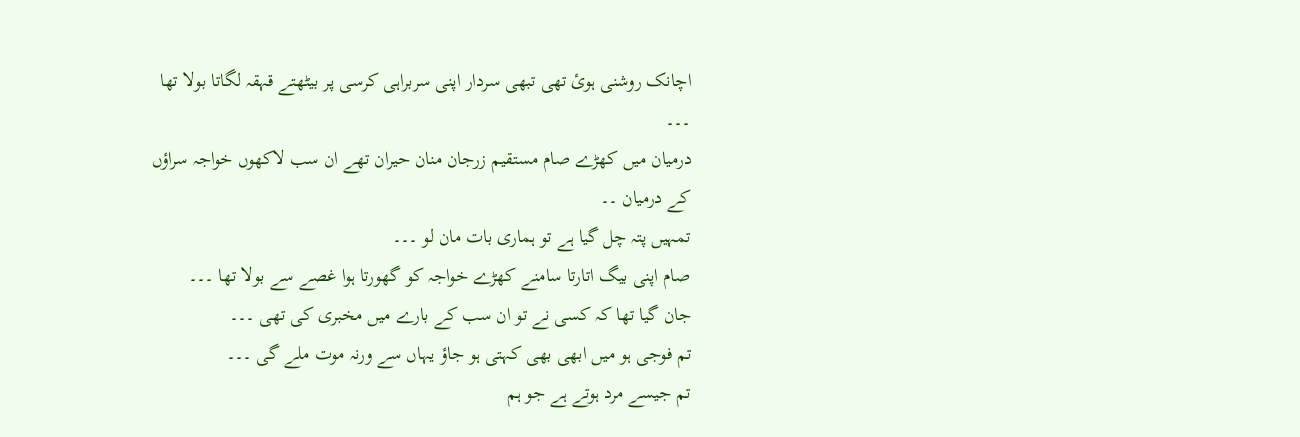اچانک روشنی ہوئ تھی تبھی سردار اپنی سربراہی کرسی پر بیٹھتے قہقہ لگاتا بولا تھا ۔۔۔
درمیان میں کھڑے صام مستقیم زرجان منان حیران تھے ان سب لاکھوں خواجہ سراؤں کے درمیان ۔۔
تمہیں پتہ چل گیا ہے تو ہماری بات مان لو ۔۔۔
صام اپنی بیگ اتارتا سامنے کھڑے خواجہ کو گھورتا ہوا غصے سے بولا تھا ۔۔۔
جان گیا تھا کہ کسی نے تو ان سب کے بارے میں مخبری کی تھی ۔۔۔
تم فوجی ہو میں ابھی بھی کہتی ہو جاؤ یہاں سے ورنہ موت ملے گی ۔۔۔
تم جیسے مرد ہوتے ہے جو ہم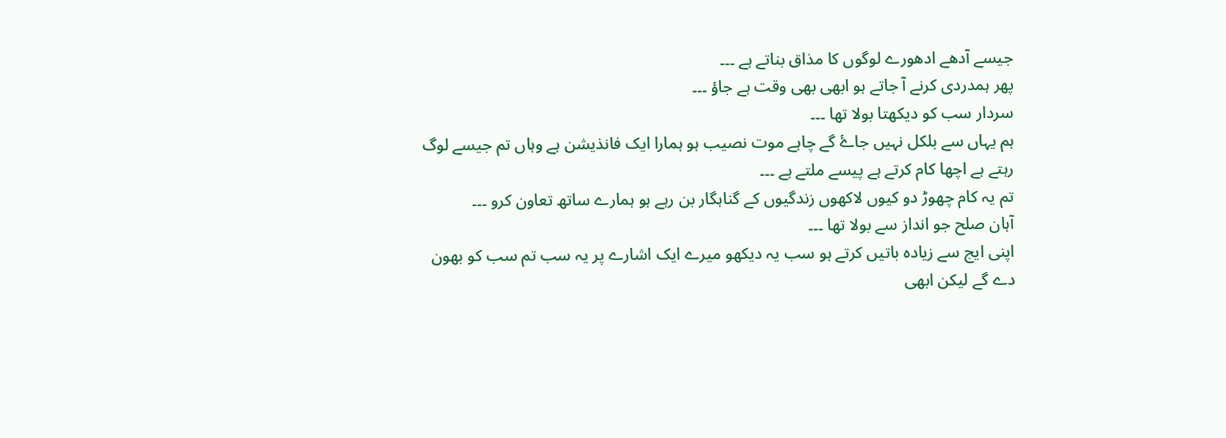جیسے آدھے ادھورے لوگوں کا مذاق بناتے ہے ۔۔۔
پھر ہمدردی کرنے آ جاتے ہو ابھی بھی وقت ہے جاؤ ۔۔۔
سردار سب کو دیکھتا بولا تھا ۔۔۔
ہم یہاں سے بلکل نہیں جاۓ گے چاہے موت نصیب ہو ہمارا ایک فانذیشن ہے وہاں تم جیسے لوگ رہتے ہے اچھا کام کرتے ہے پیسے ملتے ہے ۔۔۔
تم یہ کام چھوڑ دو کیوں لاکھوں زندگیوں کے گناہگار بن رہے ہو ہمارے ساتھ تعاون کرو ۔۔۔
آہان صلح جو انداز سے بولا تھا ۔۔۔
اپنی ایج سے زیادہ باتیں کرتے ہو سب یہ دیکھو میرے ایک اشارے پر یہ سب تم سب کو بھون دے گے لیکن ابھی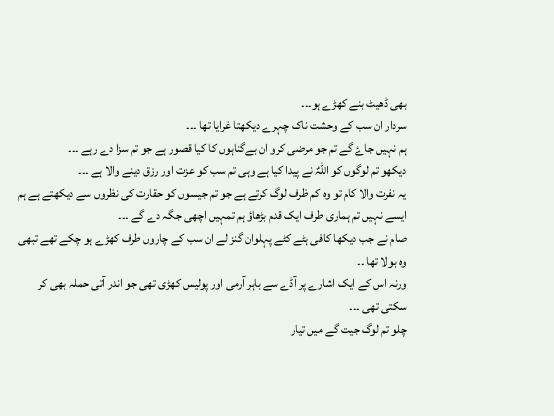بھی ڈھیٹ بنے کھڑے ہو۔۔۔
سردار ان سب کے وحشت ناک چہرے دیکھتا غرایا تھا ۔۔۔
ہم نہیں جاۓ گے تم جو مرضی کرو ان بےگناہوں کا کیا قصور ہے جو تم سزا دے رہے ۔۔۔
دیکھو تم لوگوں کو اللہٌ نے پیدا کیا ہے وہی تم سب کو عزت اور رزق دینے والا ہے ۔۔۔
یہ نفرت والا کام تو وہ کم ظرف لوگ کرتے ہے جو تم جیسوں کو حقارت کی نظروں سے دیکھتے ہے ہم ایسے نہیں تم ہماری طرف ایک قدم بڑھاؤ ہم تمہیں اچھی جگہ دے گے ۔۔۔
صام نے جب دیکھا کافی ہٹے کٹے پہلوان گنز لے ان سب کے چاروں طرف کھڑے ہو چکے تھے تبھی وہ بولا تھا ۔۔
ورنہ اس کے ایک اشارے پر آڈے سے باہر آرمی اور پولیس کھڑی تھی جو اندر آتی حملہ بھی کر سکتی تھی ۔۔۔
چلو تم لوگ جیت گے میں تیار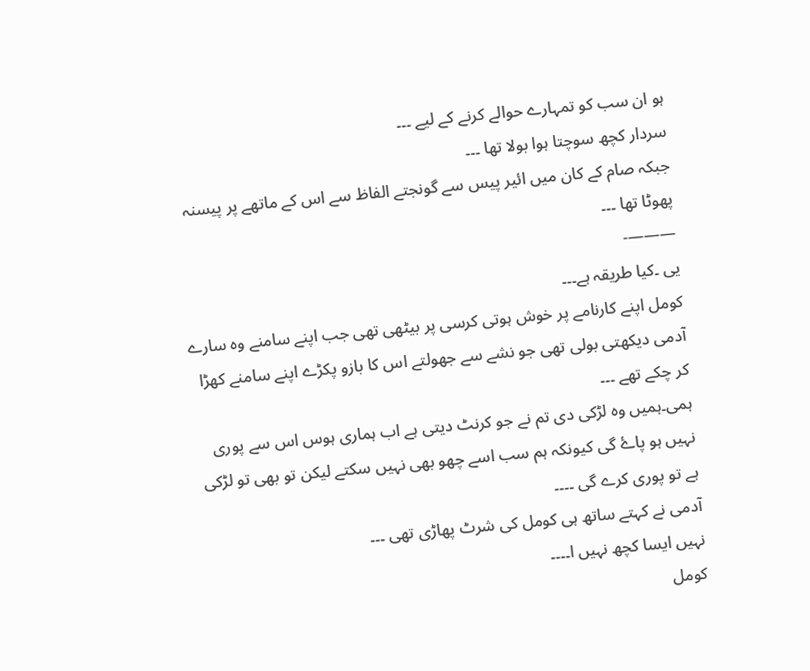ہو ان سب کو تمہارے حوالے کرنے کے لیے ۔۔۔
سردار کچھ سوچتا ہوا بولا تھا ۔۔۔
جبکہ صام کے کان میں ائیر پیس سے گونجتے الفاظ سے اس کے ماتھے پر پیسنہ پھوٹا تھا ۔۔۔
———-
یی ۔کیا طریقہ ہے۔۔۔
کومل اپنے کارنامے پر خوش ہوتی کرسی پر بیٹھی تھی جب اپنے سامنے وہ سارے آدمی دیکھتی بولی تھی جو نشے سے جھولتے اس کا بازو پکڑے اپنے سامنے کھڑا کر چکے تھے ۔۔۔
ہمی۔ہمیں وہ لڑکی دی تم نے جو کرنٹ دیتی ہے اب ہماری ہوس اس سے پوری نہیں ہو پاۓ گی کیونکہ ہم سب اسے چھو بھی نہیں سکتے لیکن تو بھی تو لڑکی ہے تو پوری کرے گی ۔۔۔۔
آدمی نے کہتے ساتھ ہی کومل کی شرٹ پھاڑی تھی ۔۔۔
نہیں ایسا کچھ نہیں ا۔۔۔۔
کومل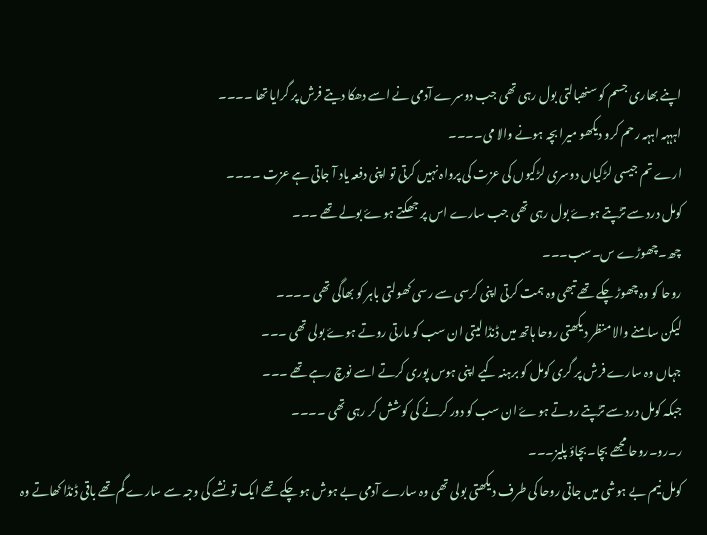اپنے بھاری جسم کو سنھبالتی بول رہی تھی جب دوسرے آدمی نے اسے دھکا دیتے فرش پر گرایا تھا ۔۔۔۔
اہہہہ اہہہ رحم کرو دیکھو میرا بچہ ہونے والا می۔۔۔۔
ارے تم جیسی لڑکیاں دوسری لڑکیوں کی عزت کی پرواہ نہیں کرتی تو اپنی دفعہ یاد آ جاتی ہے عزت ۔۔۔۔
کومل درد سے تڑپتے ہوۓ بول رہی تھی جب سارے اس پر جھکتے ہوۓ بولے تھے ۔۔۔
چھ۔چھوڑے س۔سب۔۔۔
روحا کو وہ چھوڑ چکے تھے تبھی وہ ہمت کرتی اپنی کرسی سے رسی کھولتی باہر کو بھاگی تھی ۔۔۔۔
لیکن سامنے والا منظر دیکھتی روحا ہاتھ میں ڈنڈا لیتی ان سب کو مارتی روتے ہوۓ بولی تھی ۔۔۔
جہاں وہ سارے فرش پر گری کومل کو برہنہ کیے اپنی ہوس پوری کرتے اسے نوچ رہے تھے ۔۔۔
جبکہ کومل درد سے تڑپتے روتے ہوۓ ان سب کو دور کرنے کی کوشش کر رہی تھی ۔۔۔۔
ر۔رو۔روحا مجھے بچا۔بچاؤ پلیز۔۔۔
کومل نیم بے ہوشی میں جاتی روحا کی طرف دیکھتی بولی تھی وہ سارے آدمی بے ہوش ہو چکے تھے ایک تو نشے کی وجہ سے سارے گم تھے باقی ڈنڈا کھاتے وہ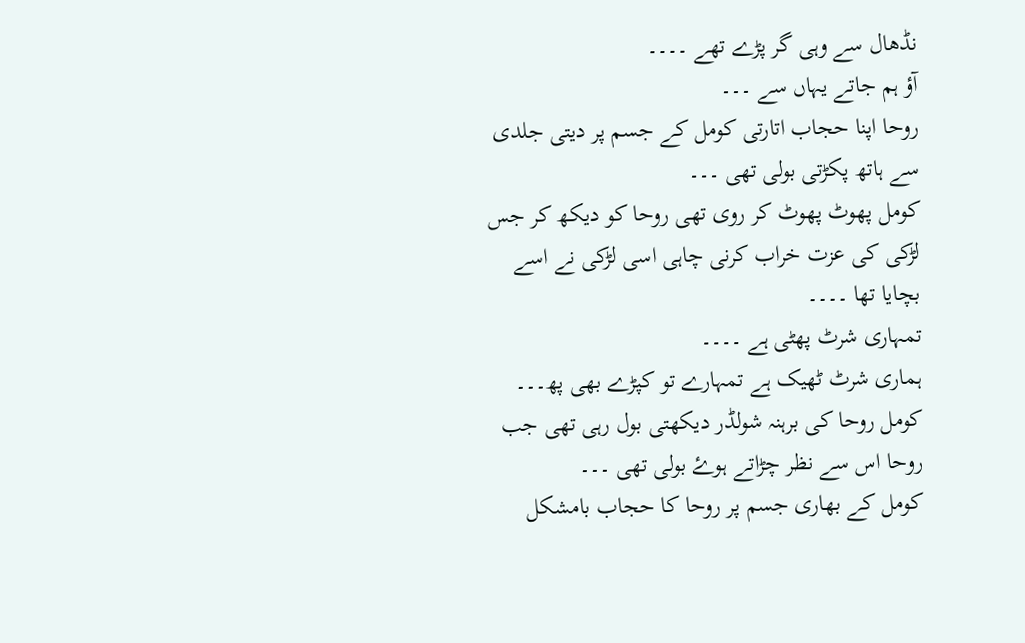نڈھال سے وہی گر پڑے تھے ۔۔۔۔
آؤ ہم جاتے یہاں سے ۔۔۔
روحا اپنا حجاب اتارتی کومل کے جسم پر دیتی جلدی سے ہاتھ پکڑتی بولی تھی ۔۔۔
کومل پھوٹ پھوٹ کر روی تھی روحا کو دیکھ کر جس لڑکی کی عزت خراب کرنی چاہی اسی لڑکی نے اسے بچایا تھا ۔۔۔۔
تمہاری شرٹ پھٹی ہے ۔۔۔۔
ہماری شرٹ ٹھیک ہے تمہارے تو کپڑے بھی پھ۔۔۔
کومل روحا کی برہنہ شولڈر دیکھتی بول رہی تھی جب روحا اس سے نظر چڑاتے ہوۓ بولی تھی ۔۔۔
کومل کے بھاری جسم پر روحا کا حجاب بامشکل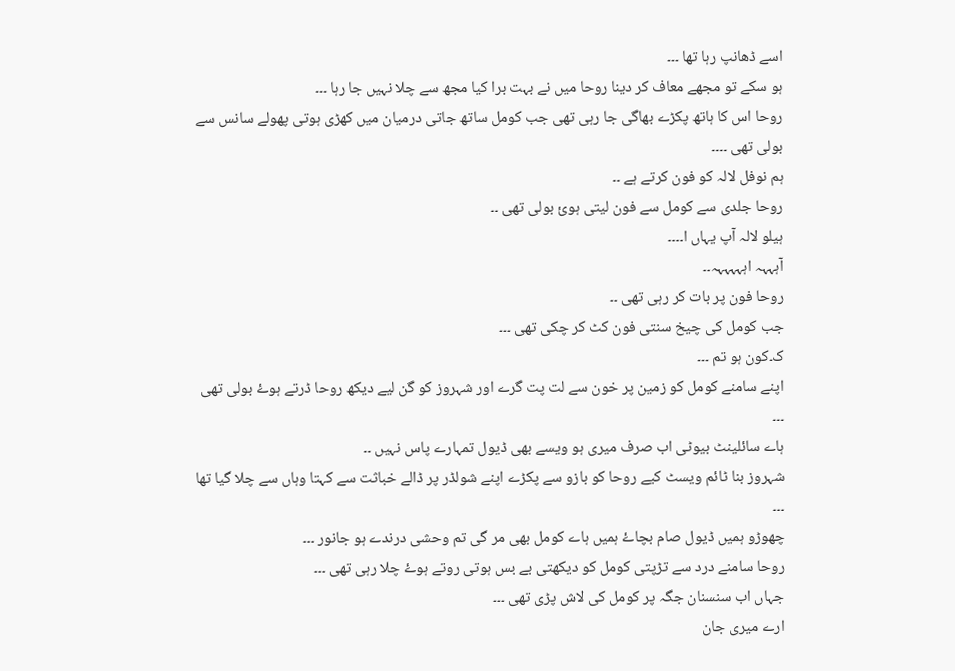اسے ڈھانپ رہا تھا ۔۔۔
ہو سکے تو مجھے معاف کر دینا روحا میں نے بہت برا کیا مجھ سے چلا نہیں جا رہا ۔۔۔
روحا اس کا ہاتھ پکڑے بھاگی جا رہی تھی جب کومل ساتھ جاتی درمیان میں کھڑی ہوتی پھولے سانس سے بولی تھی ۔۔۔۔
ہم نوفل لالہ کو فون کرتے ہے ۔۔
روحا جلدی سے کومل سے فون لیتی ہوئ بولی تھی ۔۔
ہیلو لالہ آپ یہاں ا۔۔۔۔
آہہہہ اہہہہہہ۔۔
روحا فون پر بات کر رہی تھی ۔۔
جب کومل کی چیخ سنتی فون کٹ کر چکی تھی ۔۔۔
ک۔کون ہو تم ۔۔۔
اپنے سامنے کومل کو زمین پر خون سے لت پت گرے اور شہروز کو گن لیے دیکھ روحا ڈرتے ہوۓ بولی تھی ۔۔۔
ہاے سائلینٹ بیوٹی اب صرف میری ہو ویسے بھی ڈیول تمہارے پاس نہیں ۔۔
شہروز بنا ٹائم ویسٹ کیے روحا کو بازو سے پکڑے اپنے شولڈر پر ڈالے خباثت سے کہتا وہاں سے چلا گیا تھا ۔۔۔
چھوڑو ہمیں ڈیول صام بچاۓ ہمیں ہاے کومل بھی مر گی تم وحشی درندے ہو جانور ۔۔۔
روحا سامنے درد سے تڑپتی کومل کو دیکھتی بے بس ہوتی روتے ہوۓ چلا رہی تھی ۔۔۔
جہاں اب سنسنان جگہ پر کومل کی لاش پڑی تھی ۔۔۔
ارے میری جان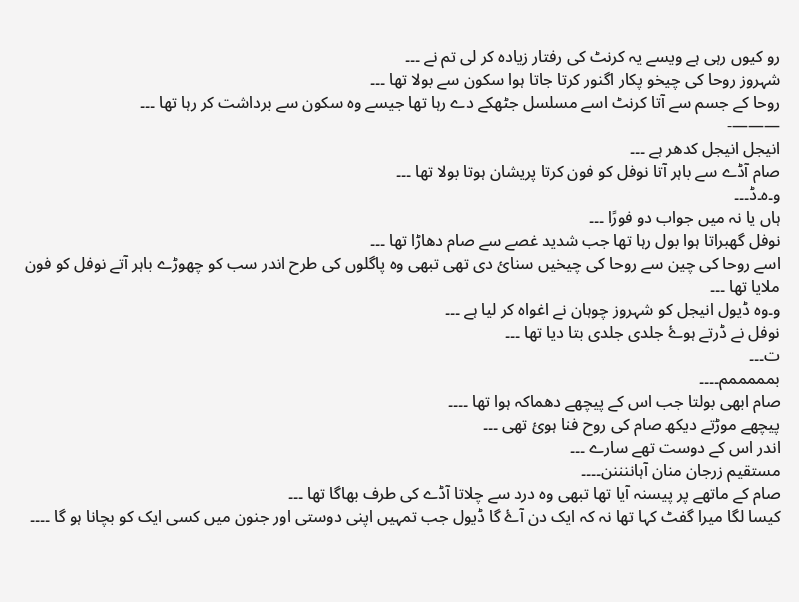رو کیوں رہی ہے ویسے یہ کرنٹ کی رفتار زیادہ کر لی تم نے ۔۔۔
شہروز روحا کی چیخو پکار اگنور کرتا جاتا ہوا سکون سے بولا تھا ۔۔۔
روحا کے جسم سے آتا کرنٹ اسے مسلسل جٹھکے دے رہا تھا جیسے وہ سکون سے برداشت کر رہا تھا ۔۔۔
———-
انیجل انیجل کدھر ہے ۔۔۔
صام آڈے سے باہر آتا نوفل کو فون کرتا پریشان ہوتا بولا تھا ۔۔۔
و۔ہ۔ڈ۔۔۔
ہاں یا نہ میں جواب دو فورًا ۔۔۔
نوفل گھبراتا ہوا بول رہا تھا جب شدید غصے سے صام دھاڑا تھا ۔۔۔
اسے روحا کی چین سے روحا کی چیخیں سنائ دی تھی تبھی وہ پاگلوں کی طرح اندر سب کو چھوڑے باہر آتے نوفل کو فون
ملایا تھا ۔۔۔
و۔وہ ڈیول انیجل کو شہروز چوہان نے اغواہ کر لیا ہے ۔۔۔
نوفل نے ڈرتے ہوۓ جلدی جلدی بتا دیا تھا ۔۔۔
ت۔۔۔
بمممممم۔۔۔۔
صام ابھی بولتا جب اس کے پیچھے دھماکہ ہوا تھا ۔۔۔۔
پیچھے موڑتے دیکھ صام کی روح فنا ہوئ تھی ۔۔۔
اندر اس کے دوست تھے سارے ۔۔۔
مستقیم زرجان منان آہاننننن۔۔۔۔
صام کے ماتھے پر پیسنہ آیا تھا تبھی وہ درد سے چلاتا آڈے کی طرف بھاگا تھا ۔۔۔
کیسا لگا میرا گفٹ کہا تھا نہ کہ ایک دن آۓ گا ڈیول جب تمہیں اپنی دوستی اور جنون میں کسی ایک کو بچانا ہو گا ۔۔۔۔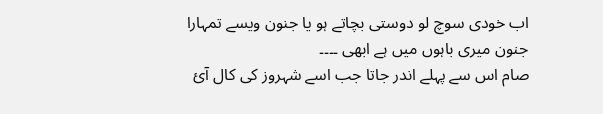اب خودی سوچ لو دوستی بچاتے ہو یا جنون ویسے تمہارا جنون میری باہوں میں ہے ابھی ۔۔۔۔
صام اس سے پہلے اندر جاتا جب اسے شہروز کی کال آئ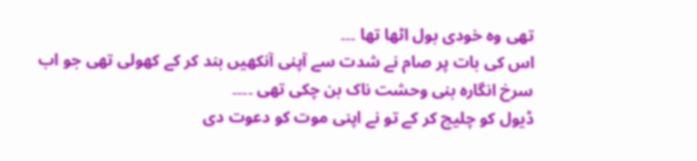تھی وہ خودی بول اٹھا تھا ۔۔۔
اس کی بات پر صام نے شدت سے آپنی آنکھیں بند کر کے کھولی تھی جو اب سرخ انگارہ بنی وحشت ناک بن چکی تھی ۔۔۔۔
ڈیول کو چلیچ کر کے تو نے اپنی موت کو دعوت دی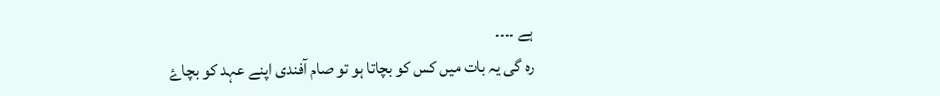ہے ۔۔۔۔
رہ گی یہ بات میں کس کو بچاتا ہو تو صام آفندی اپنے عہد کو بچاۓ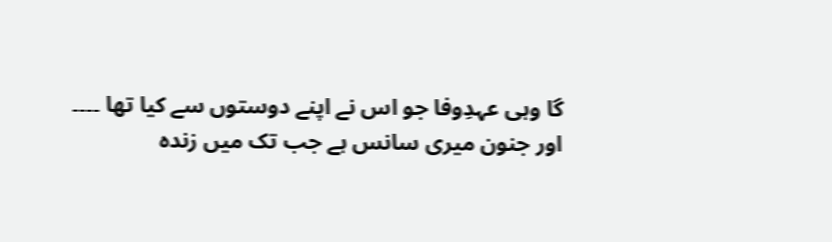گا وہی عہدِوفا جو اس نے اپنے دوستوں سے کیا تھا ۔۔۔۔
اور جنون میری سانس ہے جب تک میں زندہ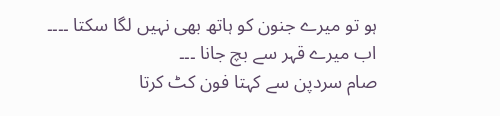ہو تو میرے جنون کو ہاتھ بھی نہیں لگا سکتا ۔۔۔۔
اب میرے قہر سے بچ جانا ۔۔۔
صام سردپن سے کہتا فون کٹ کرتا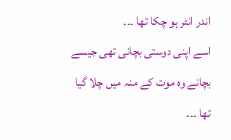اندر انٹر ہو چکا تھا ۔۔۔
اسے اپنی دوستی بچانی تھی جیسے بچانے وہ موت کے منہ میں چلا گیا تھا ۔۔۔